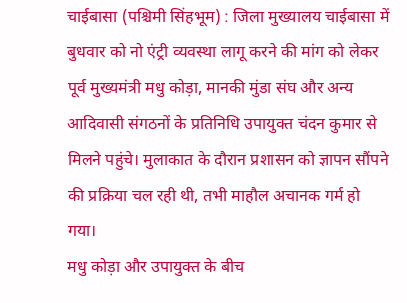चाईबासा (पश्चिमी सिंहभूम) : जिला मुख्यालय चाईबासा में बुधवार को नो एंट्री व्यवस्था लागू करने की मांग को लेकर पूर्व मुख्यमंत्री मधु कोड़ा, मानकी मुंडा संघ और अन्य आदिवासी संगठनों के प्रतिनिधि उपायुक्त चंदन कुमार से मिलने पहुंचे। मुलाकात के दौरान प्रशासन को ज्ञापन सौंपने की प्रक्रिया चल रही थी, तभी माहौल अचानक गर्म हो गया।
मधु कोड़ा और उपायुक्त के बीच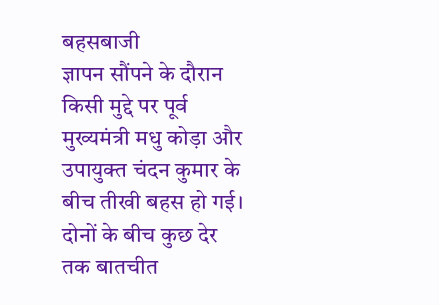बहसबाजी
ज्ञापन सौंपने के दौरान किसी मुद्दे पर पूर्व मुख्यमंत्री मधु कोड़ा और उपायुक्त चंदन कुमार के बीच तीखी बहस हो गई। दोनों के बीच कुछ देर तक बातचीत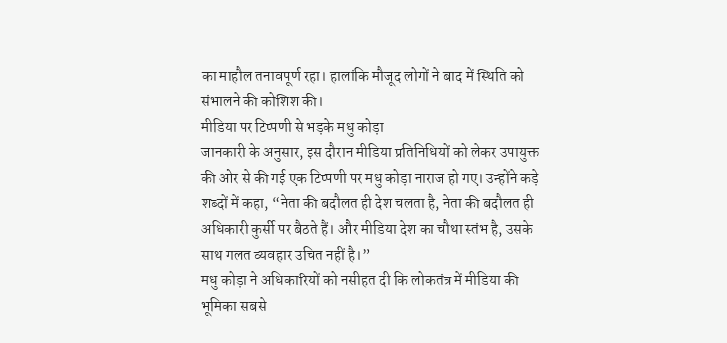का माहौल तनावपूर्ण रहा। हालांकि मौजूद लोगों ने बाद में स्थिति को संभालने की कोशिश की।
मीडिया पर टिप्पणी से भड़के मधु कोड़ा
जानकारी के अनुसार, इस दौरान मीडिया प्रतिनिधियों को लेकर उपायुक्त की ओर से की गई एक टिप्पणी पर मधु कोड़ा नाराज हो गए। उन्होंने कड़े शब्दों में कहा, “नेता की बदौलत ही देश चलता है, नेता की बदौलत ही अधिकारी कुर्सी पर बैठते हैं। और मीडिया देश का चौथा स्तंभ है, उसके साथ गलत व्यवहार उचित नहीं है।”
मधु कोड़ा ने अधिकारियों को नसीहत दी कि लोकतंत्र में मीडिया की भूमिका सबसे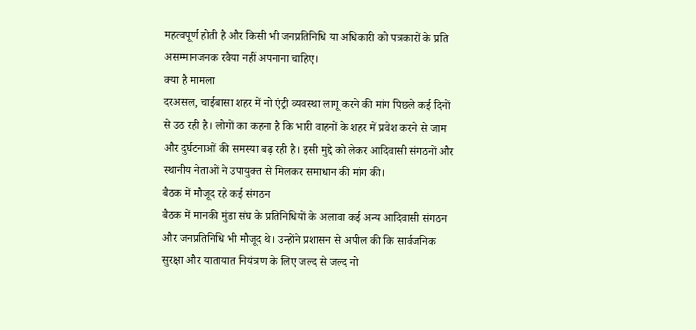महत्वपूर्ण होती है और किसी भी जनप्रतिनिधि या अधिकारी को पत्रकारों के प्रति असम्मानजनक रवैया नहीं अपनाना चाहिए।
क्या है मामला
दरअसल, चाईबासा शहर में नो एंट्री व्यवस्था लागू करने की मांग पिछले कई दिनों से उठ रही है। लोगों का कहना है कि भारी वाहनों के शहर में प्रवेश करने से जाम और दुर्घटनाओं की समस्या बढ़ रही है। इसी मुद्दे को लेकर आदिवासी संगठनों और स्थानीय नेताओं ने उपायुक्त से मिलकर समाधान की मांग की।
बैठक में मौजूद रहे कई संगठन
बैठक में मानकी मुंडा संघ के प्रतिनिधियों के अलावा कई अन्य आदिवासी संगठन और जनप्रतिनिधि भी मौजूद थे। उन्होंने प्रशासन से अपील की कि सार्वजनिक सुरक्षा और यातायात नियंत्रण के लिए जल्द से जल्द नो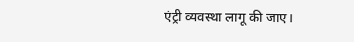एंट्री व्यवस्था लागू की जाए।